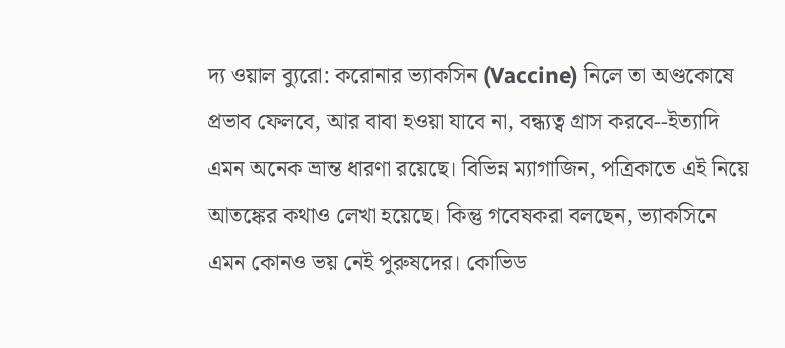দ্য ওয়াল ব্যুরো: করোনার ভ্যাকসিন (Vaccine) নিলে তা অণ্ডকোষে প্রভাব ফেলবে, আর বাবা হওয়া যাবে না, বন্ধ্যত্ব গ্রাস করবে--ইত্যাদি এমন অনেক ভ্রান্ত ধারণা রয়েছে। বিভিন্ন ম্যাগাজিন, পত্রিকাতে এই নিয়ে আতঙ্কের কথাও লেখা হয়েছে। কিন্তু গবেষকরা বলছেন, ভ্যাকসিনে এমন কোনও ভয় নেই পুরুষদের। কোভিড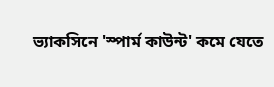ভ্যাকসিনে 'স্পার্ম কাউন্ট' কমে যেতে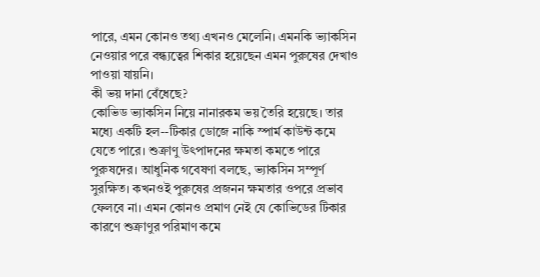পারে, এমন কোনও তথ্য এখনও মেলেনি। এমনকি ভ্যাকসিন নেওয়ার পরে বন্ধ্যত্বের শিকার হয়েছেন এমন পুরুষের দেখাও পাওয়া যায়নি।
কী ভয় দানা বেঁধেছে?
কোভিড ভ্যাকসিন নিয়ে নানারকম ভয় তৈরি হয়েছে। তার মধ্যে একটি হল--টিকার ডোজে নাকি স্পার্ম কাউন্ট কমে যেতে পারে। শুক্রাণু উৎপাদনের ক্ষমতা কমতে পারে পুরুষদের। আধুনিক গবেষণা বলছে, ভ্যাকসিন সম্পূর্ণ সুরক্ষিত। কখনওই পুরুষের প্রজনন ক্ষমতার ওপরে প্রভাব ফেলবে না। এমন কোনও প্রমাণ নেই যে কোভিডের টিকার কারণে শুক্রাণুর পরিমাণ কমে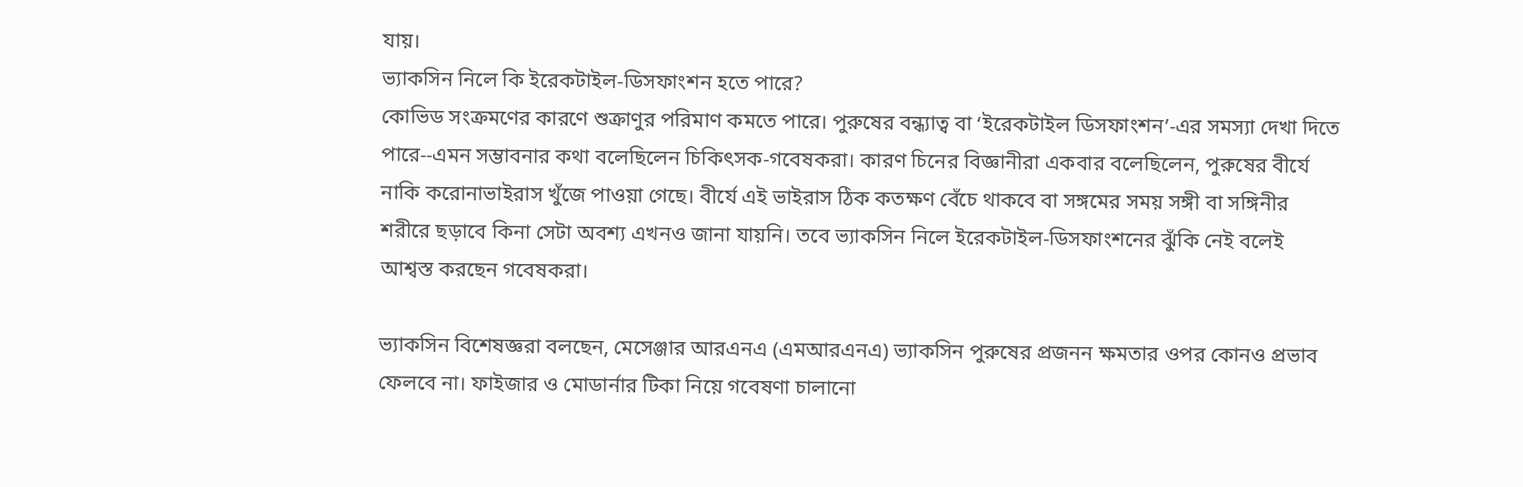যায়।
ভ্যাকসিন নিলে কি ইরেকটাইল-ডিসফাংশন হতে পারে?
কোভিড সংক্রমণের কারণে শুক্রাণুর পরিমাণ কমতে পারে। পুরুষের বন্ধ্যাত্ব বা ‘ইরেকটাইল ডিসফাংশন’-এর সমস্যা দেখা দিতে পারে--এমন সম্ভাবনার কথা বলেছিলেন চিকিৎসক-গবেষকরা। কারণ চিনের বিজ্ঞানীরা একবার বলেছিলেন, পুরুষের বীর্যে নাকি করোনাভাইরাস খুঁজে পাওয়া গেছে। বীর্যে এই ভাইরাস ঠিক কতক্ষণ বেঁচে থাকবে বা সঙ্গমের সময় সঙ্গী বা সঙ্গিনীর শরীরে ছড়াবে কিনা সেটা অবশ্য এখনও জানা যায়নি। তবে ভ্যাকসিন নিলে ইরেকটাইল-ডিসফাংশনের ঝুঁকি নেই বলেই আশ্বস্ত করছেন গবেষকরা।

ভ্যাকসিন বিশেষজ্ঞরা বলছেন, মেসেঞ্জার আরএনএ (এমআরএনএ) ভ্যাকসিন পুরুষের প্রজনন ক্ষমতার ওপর কোনও প্রভাব ফেলবে না। ফাইজার ও মোডার্নার টিকা নিয়ে গবেষণা চালানো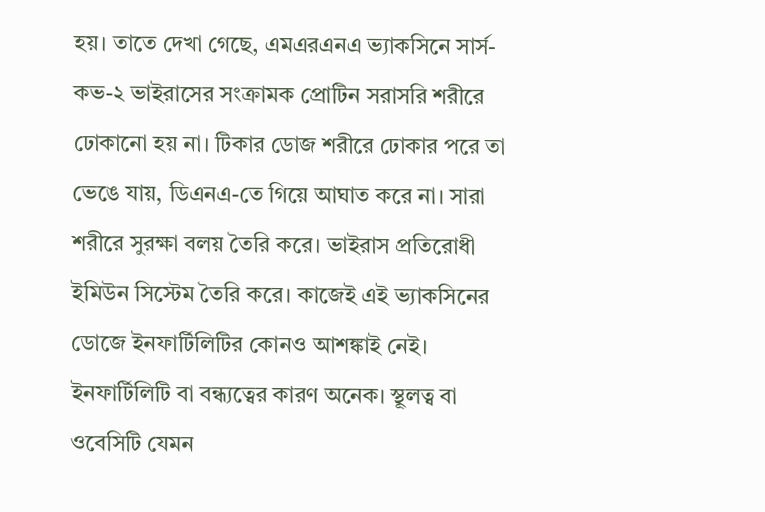হয়। তাতে দেখা গেছে, এমএরএনএ ভ্যাকসিনে সার্স-কভ-২ ভাইরাসের সংক্রামক প্রোটিন সরাসরি শরীরে ঢোকানো হয় না। টিকার ডোজ শরীরে ঢোকার পরে তা ভেঙে যায়, ডিএনএ-তে গিয়ে আঘাত করে না। সারা শরীরে সুরক্ষা বলয় তৈরি করে। ভাইরাস প্রতিরোধী ইমিউন সিস্টেম তৈরি করে। কাজেই এই ভ্যাকসিনের ডোজে ইনফার্টিলিটির কোনও আশঙ্কাই নেই।
ইনফার্টিলিটি বা বন্ধ্যত্বের কারণ অনেক। স্থূলত্ব বা ওবেসিটি যেমন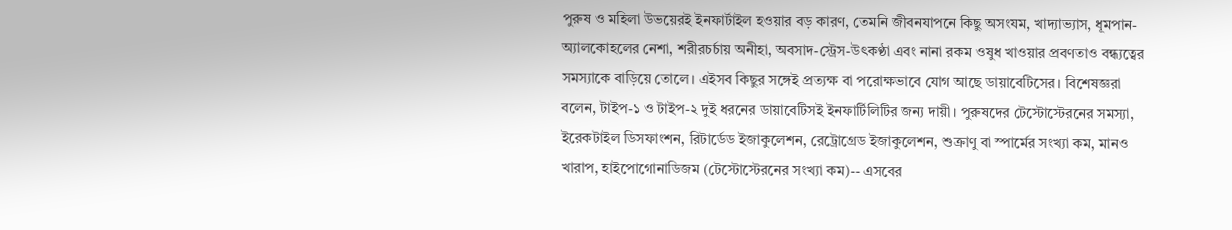পুরুষ ও মহিলা উভয়েরই ইনফার্টাইল হওয়ার বড় কারণ, তেমনি জীবনযাপনে কিছু অসংযম, খাদ্যাভ্যাস, ধূমপান-অ্যালকোহলের নেশা, শরীরচর্চায় অনীহা, অবসাদ-স্ট্রেস-উৎকণ্ঠা এবং নানা রকম ওষুধ খাওয়ার প্রবণতাও বন্ধ্যত্বের সমস্যাকে বাড়িয়ে তোলে। এইসব কিছুর সঙ্গেই প্রত্যক্ষ বা পরোক্ষভাবে যোগ আছে ডায়াবেটিসের। বিশেষজ্ঞরা বলেন, টাইপ-১ ও টাইপ-২ দুই ধরনের ডায়াবেটিসই ইনফার্টিলিটির জন্য দায়ী। পুরুষদের টেস্টোস্টেরনের সমস্যা, ইরেকটাইল ডিসফাংশন, রিটার্ডেড ইজাকুলেশন, রেট্রোগ্রেড ইজাকুলেশন, শুক্রাণু বা স্পার্মের সংখ্যা কম, মানও খারাপ, হাইপোগোনাডিজম (টেস্টোস্টেরনের সংখ্যা কম)-- এসবের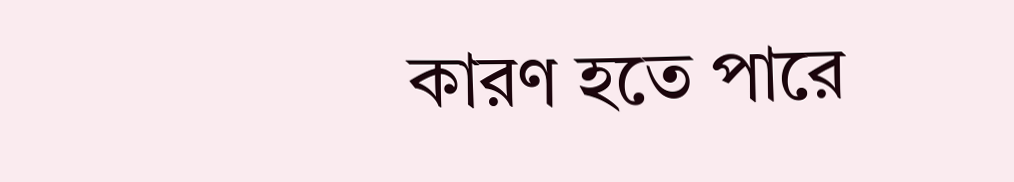কারণ হতে পারে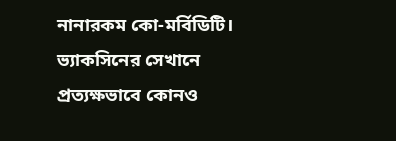নানারকম কো-মর্বিডিটি। ভ্যাকসিনের সেখানে প্রত্যক্ষভাবে কোনও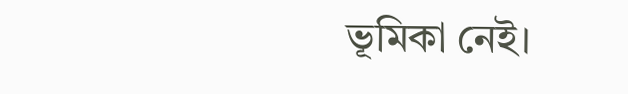ভূমিকা নেই।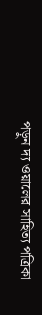পড়ুন দ্য ওয়ালের সাহিত্য পত্রিকা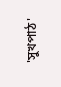'সুখপাঠ'